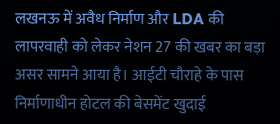लखनऊ में अवैध निर्माण और LDA की लापरवाही को लेकर नेशन 27 की खबर का बड़ा असर सामने आया है। आईटी चौराहे के पास निर्माणाधीन होटल की बेसमेंट खुदाई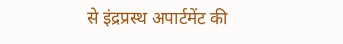से इंद्रप्रस्थ अपार्टमेंट की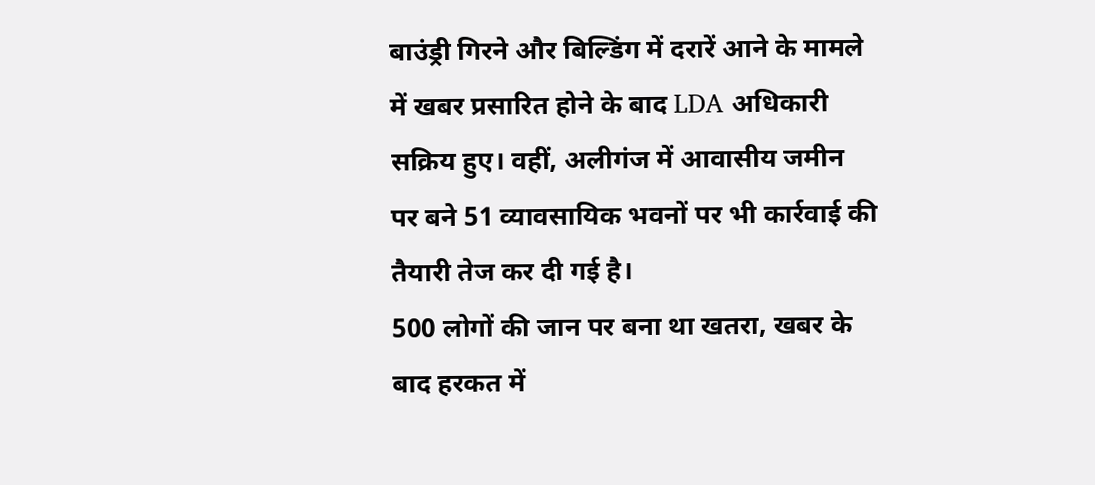बाउंड्री गिरने और बिल्डिंग में दरारें आने के मामले में खबर प्रसारित होने के बाद LDA अधिकारी सक्रिय हुए। वहीं, अलीगंज में आवासीय जमीन पर बने 51 व्यावसायिक भवनों पर भी कार्रवाई की तैयारी तेज कर दी गई है।
500 लोगों की जान पर बना था खतरा, खबर के बाद हरकत में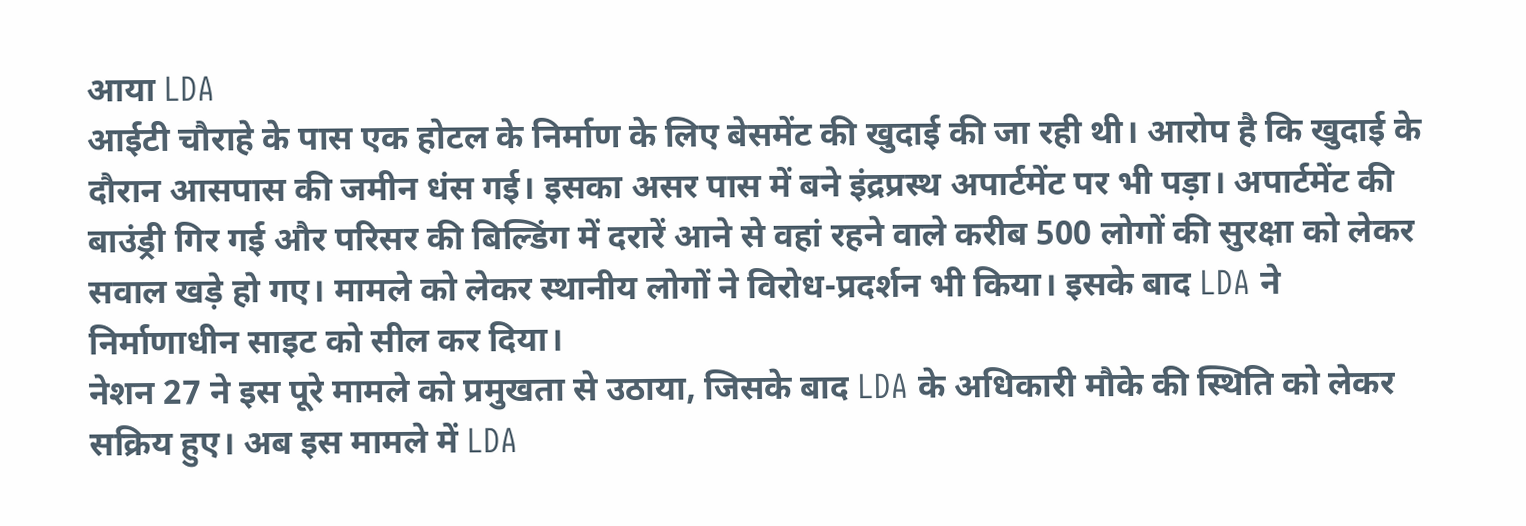आया LDA
आईटी चौराहे के पास एक होटल के निर्माण के लिए बेसमेंट की खुदाई की जा रही थी। आरोप है कि खुदाई के दौरान आसपास की जमीन धंस गई। इसका असर पास में बने इंद्रप्रस्थ अपार्टमेंट पर भी पड़ा। अपार्टमेंट की बाउंड्री गिर गई और परिसर की बिल्डिंग में दरारें आने से वहां रहने वाले करीब 500 लोगों की सुरक्षा को लेकर सवाल खड़े हो गए। मामले को लेकर स्थानीय लोगों ने विरोध-प्रदर्शन भी किया। इसके बाद LDA ने निर्माणाधीन साइट को सील कर दिया।
नेशन 27 ने इस पूरे मामले को प्रमुखता से उठाया, जिसके बाद LDA के अधिकारी मौके की स्थिति को लेकर सक्रिय हुए। अब इस मामले में LDA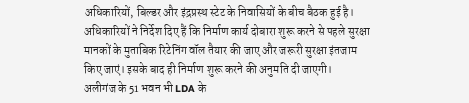अधिकारियों, बिल्डर और इंद्रप्रस्थ स्टेट के निवासियों के बीच बैठक हुई है। अधिकारियों ने निर्देश दिए हैं कि निर्माण कार्य दोबारा शुरू करने से पहले सुरक्षा मानकों के मुताबिक रिटेनिंग वॉल तैयार की जाए और जरूरी सुरक्षा इंतजाम किए जाएं। इसके बाद ही निर्माण शुरू करने की अनुमति दी जाएगी।
अलीगंज के 51 भवन भी LDA के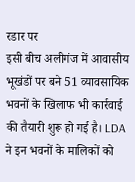रडार पर
इसी बीच अलीगंज में आवासीय भूखंडों पर बने 51 व्यावसायिक भवनों के खिलाफ भी कार्रवाई की तैयारी शुरू हो गई है। LDA ने इन भवनों के मालिकों को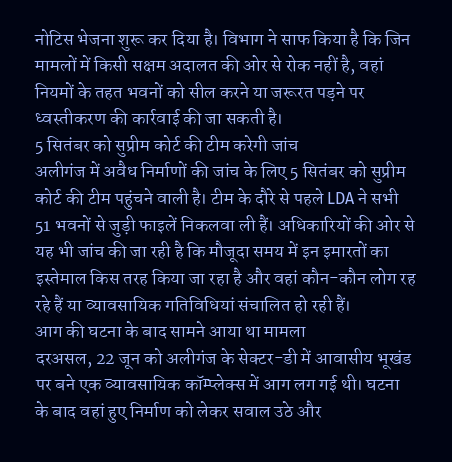नोटिस भेजना शुरू कर दिया है। विभाग ने साफ किया है कि जिन मामलों में किसी सक्षम अदालत की ओर से रोक नहीं है, वहां नियमों के तहत भवनों को सील करने या जरूरत पड़ने पर ध्वस्तीकरण की कार्रवाई की जा सकती है।
5 सितंबर को सुप्रीम कोर्ट की टीम करेगी जांच
अलीगंज में अवैध निर्माणों की जांच के लिए 5 सितंबर को सुप्रीम कोर्ट की टीम पहुंचने वाली है। टीम के दौरे से पहले LDA ने सभी 51 भवनों से जुड़ी फाइलें निकलवा ली हैं। अधिकारियों की ओर से यह भी जांच की जा रही है कि मौजूदा समय में इन इमारतों का इस्तेमाल किस तरह किया जा रहा है और वहां कौन-कौन लोग रह रहे हैं या व्यावसायिक गतिविधियां संचालित हो रही हैं।
आग की घटना के बाद सामने आया था मामला
दरअसल, 22 जून को अलीगंज के सेक्टर-डी में आवासीय भूखंड पर बने एक व्यावसायिक कॉम्प्लेक्स में आग लग गई थी। घटना के बाद वहां हुए निर्माण को लेकर सवाल उठे और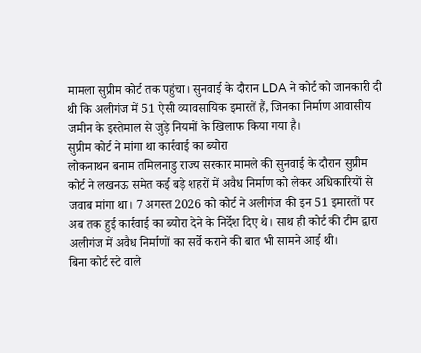मामला सुप्रीम कोर्ट तक पहुंचा। सुनवाई के दौरान LDA ने कोर्ट को जानकारी दी थी कि अलीगंज में 51 ऐसी व्यावसायिक इमारतें हैं, जिनका निर्माण आवासीय जमीन के इस्तेमाल से जुड़े नियमों के खिलाफ किया गया है।
सुप्रीम कोर्ट ने मांगा था कार्रवाई का ब्योरा
लोकनाथन बनाम तमिलनाडु राज्य सरकार मामले की सुनवाई के दौरान सुप्रीम कोर्ट ने लखनऊ समेत कई बड़े शहरों में अवैध निर्माण को लेकर अधिकारियों से जवाब मांगा था। 7 अगस्त 2026 को कोर्ट ने अलीगंज की इन 51 इमारतों पर अब तक हुई कार्रवाई का ब्योरा देने के निर्देश दिए थे। साथ ही कोर्ट की टीम द्वारा अलीगंज में अवैध निर्माणों का सर्वे कराने की बात भी सामने आई थी।
बिना कोर्ट स्टे वाले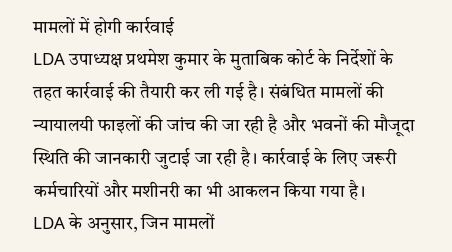मामलों में होगी कार्रवाई
LDA उपाध्यक्ष प्रथमेश कुमार के मुताबिक कोर्ट के निर्देशों के तहत कार्रवाई की तैयारी कर ली गई है। संबंधित मामलों की न्यायालयी फाइलों की जांच की जा रही है और भवनों की मौजूदा स्थिति की जानकारी जुटाई जा रही है। कार्रवाई के लिए जरूरी कर्मचारियों और मशीनरी का भी आकलन किया गया है।
LDA के अनुसार, जिन मामलों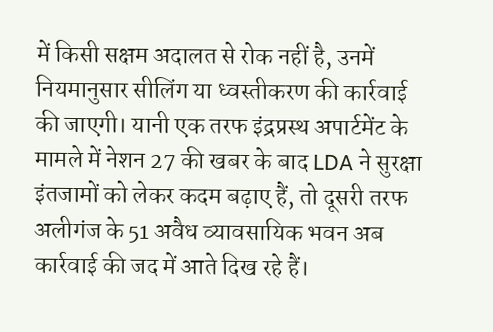में किसी सक्षम अदालत से रोक नहीं है, उनमें नियमानुसार सीलिंग या ध्वस्तीकरण की कार्रवाई की जाएगी। यानी एक तरफ इंद्रप्रस्थ अपार्टमेंट के मामले में नेशन 27 की खबर के बाद LDA ने सुरक्षा इंतजामों को लेकर कदम बढ़ाए हैं, तो दूसरी तरफ अलीगंज के 51 अवैध व्यावसायिक भवन अब कार्रवाई की जद में आते दिख रहे हैं।